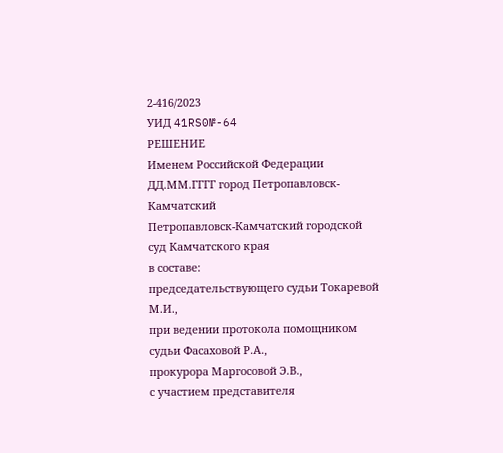2-416/2023
УИД 41RS0№-64
РЕШЕНИЕ
Именем Российской Федерации
ДД.ММ.ГГГГ город Петропавловск-Камчатский
Петропавловск-Камчатский городской суд Камчатского края
в составе:
председательствующего судьи Токаревой М.И.,
при ведении протокола помощником судьи Фасаховой Р.А.,
прокурора Маргосовой Э.В.,
с участием представителя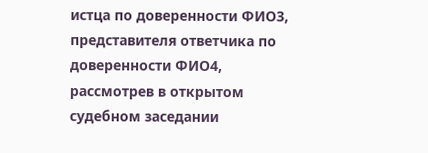истца по доверенности ФИО3,
представителя ответчика по доверенности ФИО4,
рассмотрев в открытом судебном заседании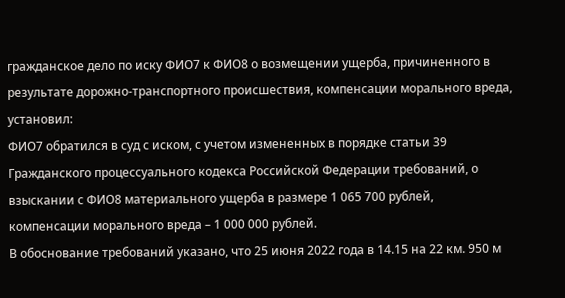гражданское дело по иску ФИО7 к ФИО8 о возмещении ущерба, причиненного в результате дорожно-транспортного происшествия, компенсации морального вреда,
установил:
ФИО7 обратился в суд с иском, с учетом измененных в порядке статьи 39 Гражданского процессуального кодекса Российской Федерации требований, о взыскании с ФИО8 материального ущерба в размере 1 065 700 рублей, компенсации морального вреда – 1 000 000 рублей.
В обоснование требований указано, что 25 июня 2022 года в 14.15 на 22 км. 950 м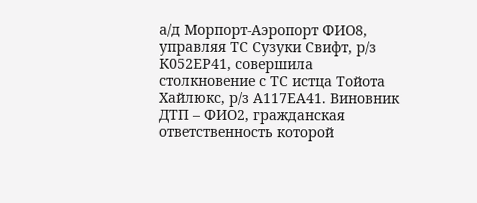а/д Морпорт-Аэропорт ФИО8, управляя ТС Сузуки Свифт, р/з К052ЕР41, совершила столкновение с ТС истца Тойота Хайлюкс, р/з А117ЕА41. Виновник ДТП – ФИО2, гражданская ответственность которой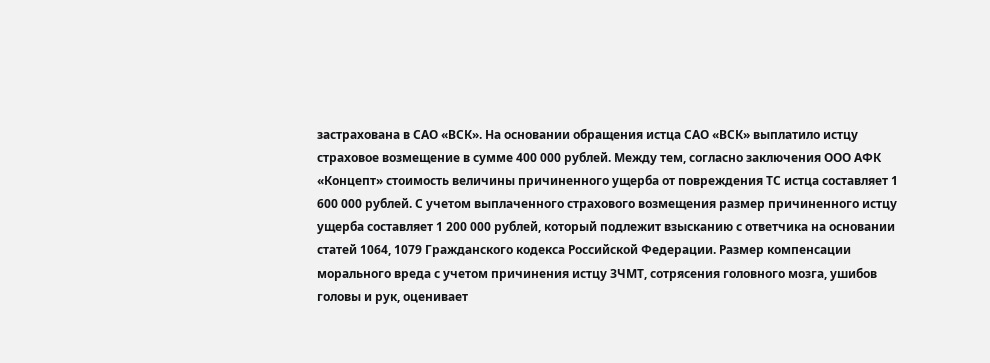застрахована в САО «ВСК». На основании обращения истца САО «ВСК» выплатило истцу страховое возмещение в сумме 400 000 рублей. Между тем, согласно заключения ООО АФК «Концепт» стоимость величины причиненного ущерба от повреждения ТС истца составляет 1 600 000 рублей. С учетом выплаченного страхового возмещения размер причиненного истцу ущерба составляет 1 200 000 рублей, который подлежит взысканию с ответчика на основании статей 1064, 1079 Гражданского кодекса Российской Федерации. Размер компенсации морального вреда с учетом причинения истцу ЗЧМТ, сотрясения головного мозга, ушибов головы и рук, оценивает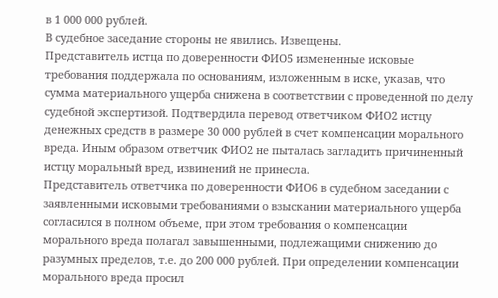в 1 000 000 рублей.
В судебное заседание стороны не явились. Извещены.
Представитель истца по доверенности ФИО5 измененные исковые требования поддержала по основаниям, изложенным в иске, указав, что сумма материального ущерба снижена в соответствии с проведенной по делу судебной экспертизой. Подтвердила перевод ответчиком ФИО2 истцу денежных средств в размере 30 000 рублей в счет компенсации морального вреда. Иным образом ответчик ФИО2 не пыталась загладить причиненный истцу моральный вред, извинений не принесла.
Представитель ответчика по доверенности ФИО6 в судебном заседании с заявленными исковыми требованиями о взыскании материального ущерба согласился в полном объеме, при этом требования о компенсации морального вреда полагал завышенными, подлежащими снижению до разумных пределов, т.е. до 200 000 рублей. При определении компенсации морального вреда просил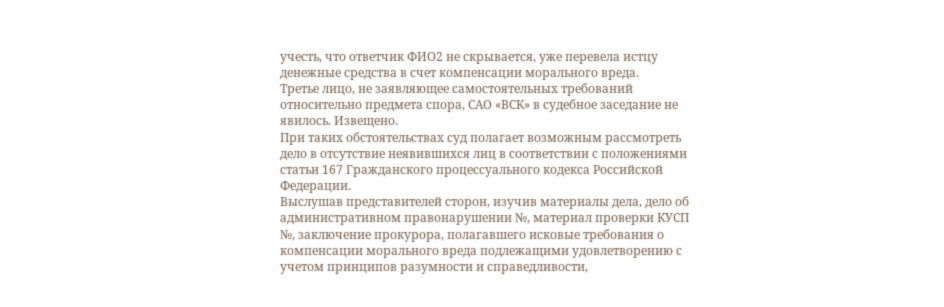учесть, что ответчик ФИО2 не скрывается, уже перевела истцу денежные средства в счет компенсации морального вреда.
Третье лицо, не заявляющее самостоятельных требований относительно предмета спора, САО «ВСК» в судебное заседание не явилось. Извещено.
При таких обстоятельствах суд полагает возможным рассмотреть дело в отсутствие неявившихся лиц в соответствии с положениями статьи 167 Гражданского процессуального кодекса Российской Федерации.
Выслушав представителей сторон, изучив материалы дела, дело об административном правонарушении №, материал проверки КУСП №, заключение прокурора, полагавшего исковые требования о компенсации морального вреда подлежащими удовлетворению с учетом принципов разумности и справедливости,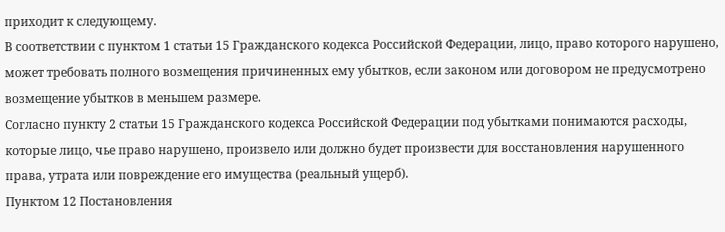приходит к следующему.
В соответствии с пунктом 1 статьи 15 Гражданского кодекса Российской Федерации, лицо, право которого нарушено, может требовать полного возмещения причиненных ему убытков, если законом или договором не предусмотрено возмещение убытков в меньшем размере.
Согласно пункту 2 статьи 15 Гражданского кодекса Российской Федерации под убытками понимаются расходы, которые лицо, чье право нарушено, произвело или должно будет произвести для восстановления нарушенного права, утрата или повреждение его имущества (реальный ущерб).
Пунктом 12 Постановления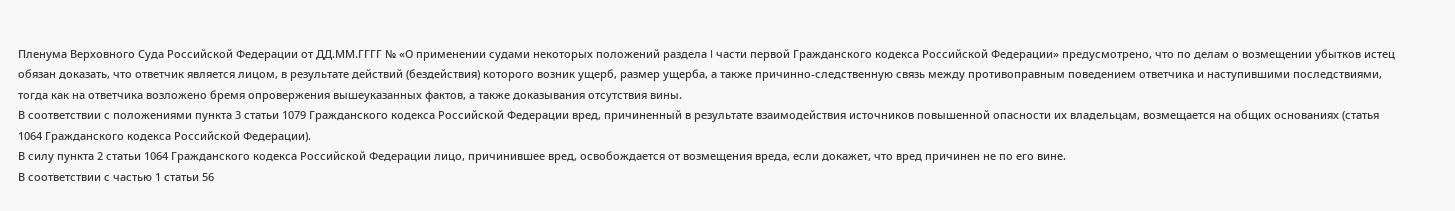Пленума Верховного Суда Российской Федерации от ДД.ММ.ГГГГ № «О применении судами некоторых положений раздела I части первой Гражданского кодекса Российской Федерации» предусмотрено, что по делам о возмещении убытков истец обязан доказать, что ответчик является лицом, в результате действий (бездействия) которого возник ущерб, размер ущерба, а также причинно-следственную связь между противоправным поведением ответчика и наступившими последствиями, тогда как на ответчика возложено бремя опровержения вышеуказанных фактов, а также доказывания отсутствия вины.
В соответствии с положениями пункта 3 статьи 1079 Гражданского кодекса Российской Федерации вред, причиненный в результате взаимодействия источников повышенной опасности их владельцам, возмещается на общих основаниях (статья 1064 Гражданского кодекса Российской Федерации).
В силу пункта 2 статьи 1064 Гражданского кодекса Российской Федерации лицо, причинившее вред, освобождается от возмещения вреда, если докажет, что вред причинен не по его вине.
В соответствии с частью 1 статьи 56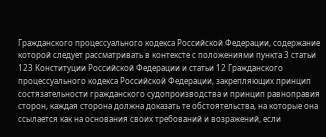Гражданского процессуального кодекса Российской Федерации, содержание которой следует рассматривать в контексте с положениями пункта 3 статьи 123 Конституции Российской Федерации и статьи 12 Гражданского процессуального кодекса Российской Федерации, закрепляющих принцип состязательности гражданского судопроизводства и принцип равноправия сторон, каждая сторона должна доказать те обстоятельства, на которые она ссылается как на основания своих требований и возражений, если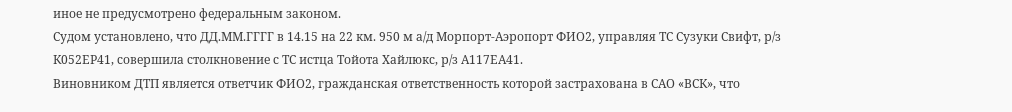иное не предусмотрено федеральным законом.
Судом установлено, что ДД.ММ.ГГГГ в 14.15 на 22 км. 950 м а/д Морпорт-Аэропорт ФИО2, управляя ТС Сузуки Свифт, р/з К052ЕР41, совершила столкновение с ТС истца Тойота Хайлюкс, р/з А117ЕА41.
Виновником ДТП является ответчик ФИО2, гражданская ответственность которой застрахована в САО «ВСК», что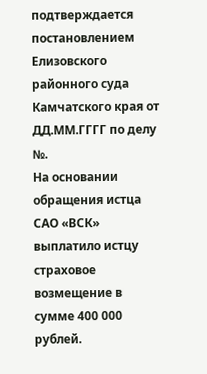подтверждается постановлением Елизовского районного суда Камчатского края от ДД.ММ.ГГГГ по делу №.
На основании обращения истца САО «ВСК» выплатило истцу страховое возмещение в сумме 400 000 рублей.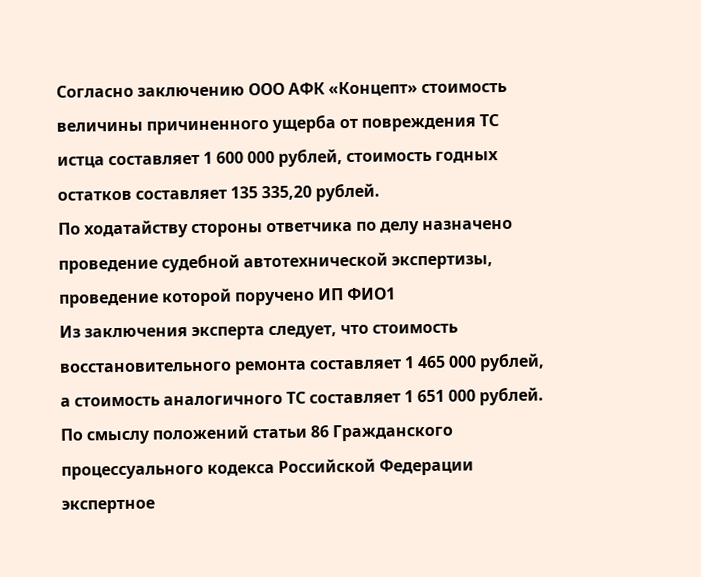Согласно заключению ООО АФК «Концепт» стоимость величины причиненного ущерба от повреждения ТС истца составляет 1 600 000 рублей, стоимость годных остатков составляет 135 335,20 рублей.
По ходатайству стороны ответчика по делу назначено проведение судебной автотехнической экспертизы, проведение которой поручено ИП ФИО1
Из заключения эксперта следует, что стоимость восстановительного ремонта составляет 1 465 000 рублей, а стоимость аналогичного ТС составляет 1 651 000 рублей.
По смыслу положений статьи 86 Гражданского процессуального кодекса Российской Федерации экспертное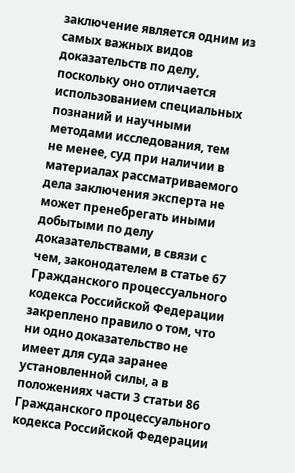заключение является одним из самых важных видов доказательств по делу, поскольку оно отличается использованием специальных познаний и научными методами исследования, тем не менее, суд при наличии в материалах рассматриваемого дела заключения эксперта не может пренебрегать иными добытыми по делу доказательствами, в связи с чем, законодателем в статье 67 Гражданского процессуального кодекса Российской Федерации закреплено правило о том, что ни одно доказательство не имеет для суда заранее установленной силы, а в положениях части 3 статьи 86 Гражданского процессуального кодекса Российской Федерации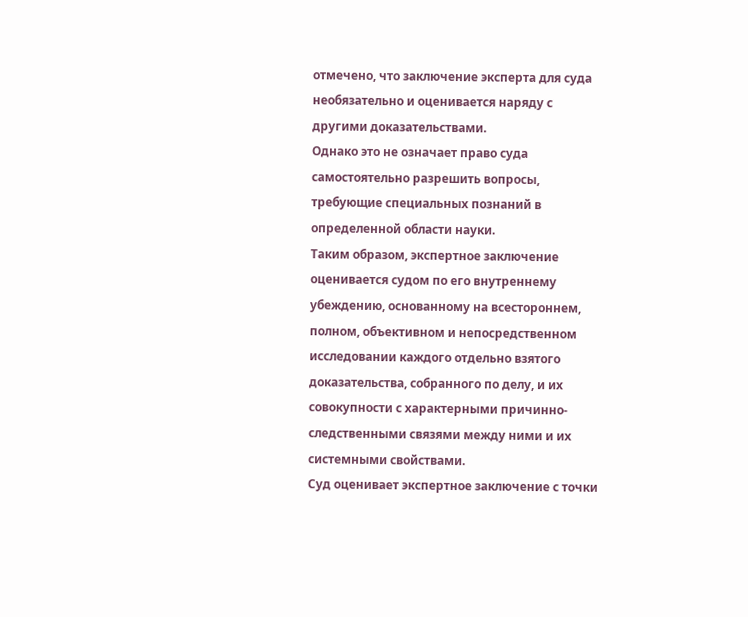отмечено, что заключение эксперта для суда необязательно и оценивается наряду с другими доказательствами.
Однако это не означает право суда самостоятельно разрешить вопросы, требующие специальных познаний в определенной области науки.
Таким образом, экспертное заключение оценивается судом по его внутреннему убеждению, основанному на всестороннем, полном, объективном и непосредственном исследовании каждого отдельно взятого доказательства, собранного по делу, и их совокупности с характерными причинно-следственными связями между ними и их системными свойствами.
Суд оценивает экспертное заключение с точки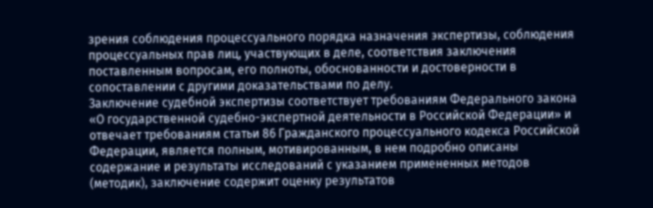зрения соблюдения процессуального порядка назначения экспертизы, соблюдения процессуальных прав лиц, участвующих в деле, соответствия заключения поставленным вопросам, его полноты, обоснованности и достоверности в сопоставлении с другими доказательствами по делу.
Заключение судебной экспертизы соответствует требованиям Федерального закона «О государственной судебно-экспертной деятельности в Российской Федерации» и отвечает требованиям статьи 86 Гражданского процессуального кодекса Российской Федерации, является полным, мотивированным, в нем подробно описаны содержание и результаты исследований с указанием примененных методов (методик), заключение содержит оценку результатов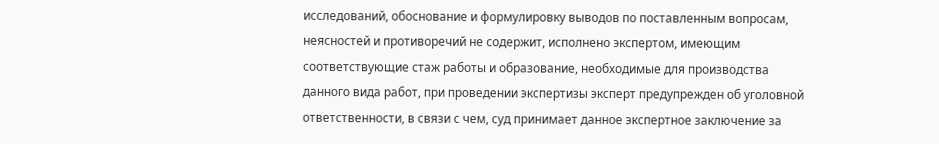исследований, обоснование и формулировку выводов по поставленным вопросам, неясностей и противоречий не содержит, исполнено экспертом, имеющим соответствующие стаж работы и образование, необходимые для производства данного вида работ, при проведении экспертизы эксперт предупрежден об уголовной ответственности, в связи с чем, суд принимает данное экспертное заключение за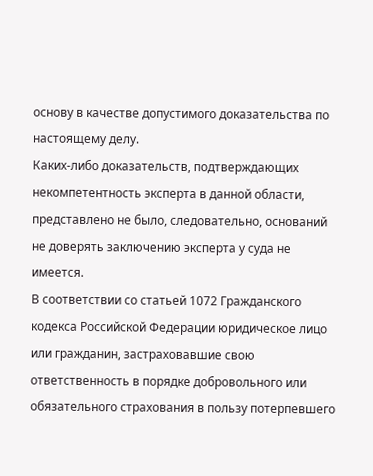основу в качестве допустимого доказательства по настоящему делу.
Каких-либо доказательств, подтверждающих некомпетентность эксперта в данной области, представлено не было, следовательно, оснований не доверять заключению эксперта у суда не имеется.
В соответствии со статьей 1072 Гражданского кодекса Российской Федерации юридическое лицо или гражданин, застраховавшие свою ответственность в порядке добровольного или обязательного страхования в пользу потерпевшего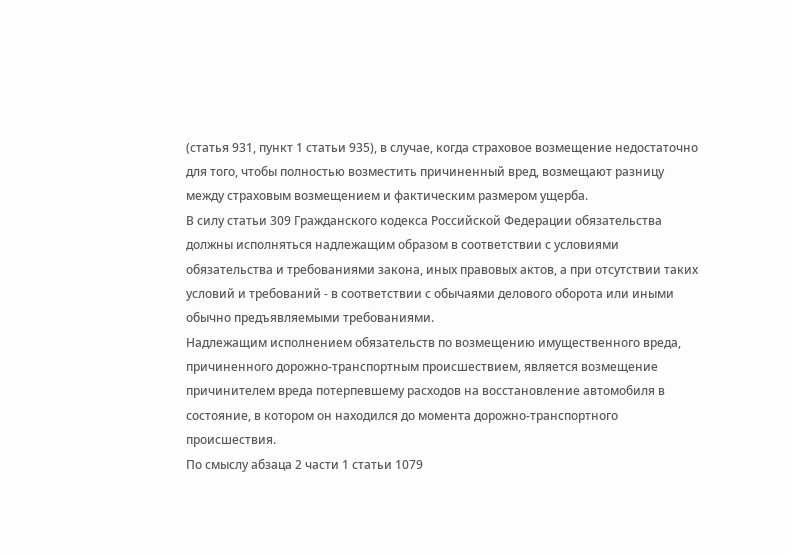(статья 931, пункт 1 статьи 935), в случае, когда страховое возмещение недостаточно для того, чтобы полностью возместить причиненный вред, возмещают разницу между страховым возмещением и фактическим размером ущерба.
В силу статьи 309 Гражданского кодекса Российской Федерации обязательства должны исполняться надлежащим образом в соответствии с условиями обязательства и требованиями закона, иных правовых актов, а при отсутствии таких условий и требований - в соответствии с обычаями делового оборота или иными обычно предъявляемыми требованиями.
Надлежащим исполнением обязательств по возмещению имущественного вреда, причиненного дорожно-транспортным происшествием, является возмещение причинителем вреда потерпевшему расходов на восстановление автомобиля в состояние, в котором он находился до момента дорожно-транспортного происшествия.
По смыслу абзаца 2 части 1 статьи 1079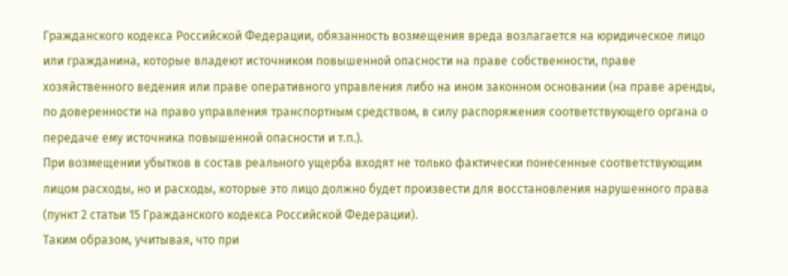Гражданского кодекса Российской Федерации, обязанность возмещения вреда возлагается на юридическое лицо или гражданина, которые владеют источником повышенной опасности на праве собственности, праве хозяйственного ведения или праве оперативного управления либо на ином законном основании (на праве аренды, по доверенности на право управления транспортным средством, в силу распоряжения соответствующего органа о передаче ему источника повышенной опасности и т.п.).
При возмещении убытков в состав реального ущерба входят не только фактически понесенные соответствующим лицом расходы, но и расходы, которые это лицо должно будет произвести для восстановления нарушенного права (пункт 2 статьи 15 Гражданского кодекса Российской Федерации).
Таким образом, учитывая, что при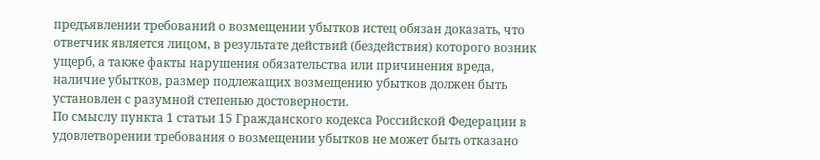предъявлении требований о возмещении убытков истец обязан доказать, что ответчик является лицом, в результате действий (бездействия) которого возник ущерб, а также факты нарушения обязательства или причинения вреда, наличие убытков, размер подлежащих возмещению убытков должен быть установлен с разумной степенью достоверности.
По смыслу пункта 1 статьи 15 Гражданского кодекса Российской Федерации в удовлетворении требования о возмещении убытков не может быть отказано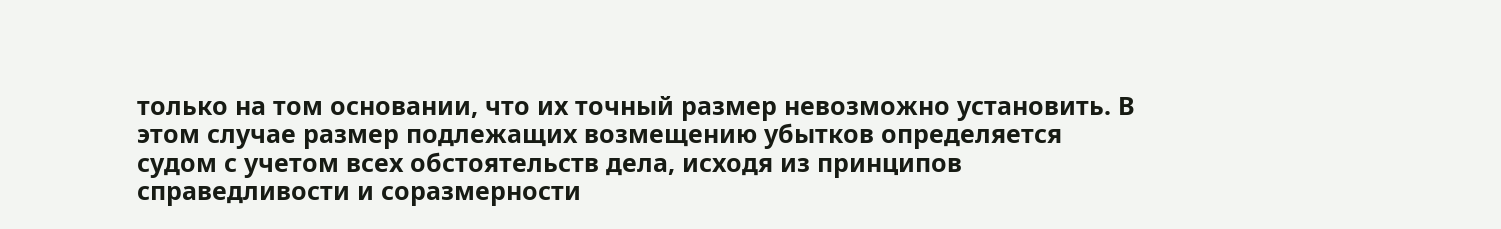только на том основании, что их точный размер невозможно установить. В этом случае размер подлежащих возмещению убытков определяется судом с учетом всех обстоятельств дела, исходя из принципов справедливости и соразмерности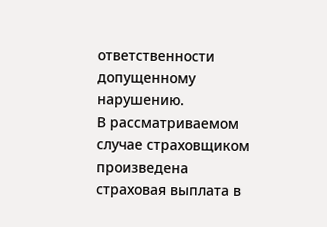ответственности допущенному нарушению.
В рассматриваемом случае страховщиком произведена страховая выплата в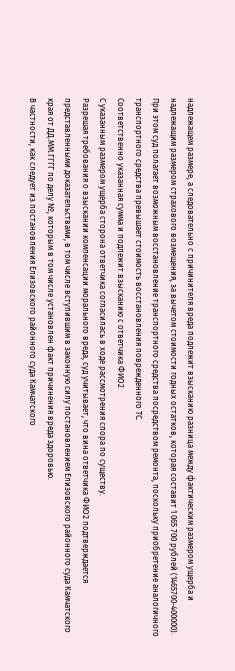надлежащем размере, а следовательно с причинителя вреда подлежит взысканию разница между фактическим размером ущерба и надлежащим размером страхового возмещения, за вычетом стоимости годных остатков, которая составит 1 065 700 рублей (1465700-400000).
При этом суд полагает возможным восстановление транспортного средства посредством ремонта, поскольку приобретение аналогичного транспортного средства превышает стоимость восстановления поврежденного ТС.
Соответственно указанная сумма и подлежит взысканию с ответчика ФИО2
С указанным размером ущерба сторона ответчика согласилась в ходе рассмотрения спора по существу.
Разрешая требования о взыскании компенсации морального вреда, суд учитывает, что вина ответчика ФИО2 подтверждается представленными доказательствами, в том числе вступившим в законную силу постановлением Елизовского районного суда Камчатского края от ДД.ММ.ГГГГ по делу №, которым в том числе установлен факт причинения вреда здоровью.
В частности, как следует из постановления Елизовского районного суда Камчатского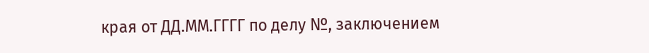края от ДД.ММ.ГГГГ по делу №, заключением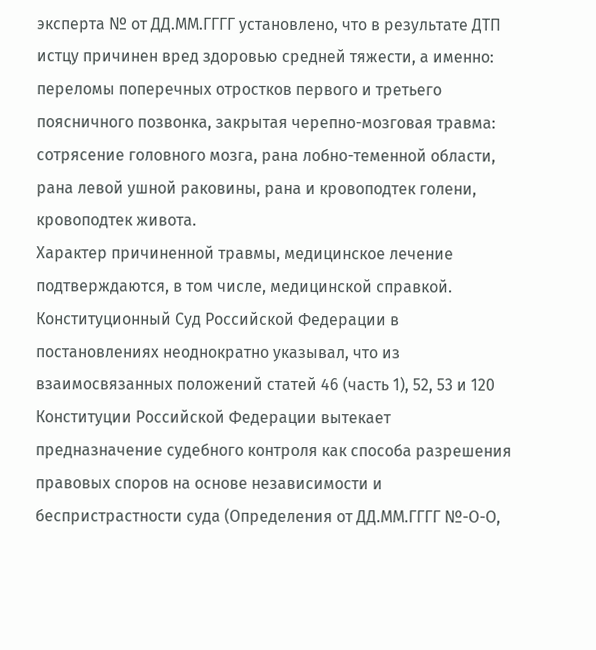эксперта № от ДД.ММ.ГГГГ установлено, что в результате ДТП истцу причинен вред здоровью средней тяжести, а именно: переломы поперечных отростков первого и третьего поясничного позвонка, закрытая черепно-мозговая травма: сотрясение головного мозга, рана лобно-теменной области, рана левой ушной раковины, рана и кровоподтек голени, кровоподтек живота.
Характер причиненной травмы, медицинское лечение подтверждаются, в том числе, медицинской справкой.
Конституционный Суд Российской Федерации в постановлениях неоднократно указывал, что из взаимосвязанных положений статей 46 (часть 1), 52, 53 и 120 Конституции Российской Федерации вытекает предназначение судебного контроля как способа разрешения правовых споров на основе независимости и беспристрастности суда (Определения от ДД.ММ.ГГГГ №-О-О,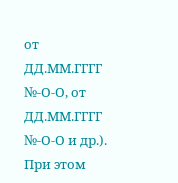от ДД.ММ.ГГГГ №-О-О, от ДД.ММ.ГГГГ №-О-О и др.). При этом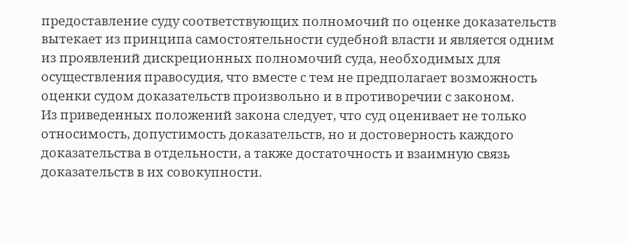предоставление суду соответствующих полномочий по оценке доказательств вытекает из принципа самостоятельности судебной власти и является одним из проявлений дискреционных полномочий суда, необходимых для осуществления правосудия, что вместе с тем не предполагает возможность оценки судом доказательств произвольно и в противоречии с законом.
Из приведенных положений закона следует, что суд оценивает не только относимость, допустимость доказательств, но и достоверность каждого доказательства в отдельности, а также достаточность и взаимную связь доказательств в их совокупности.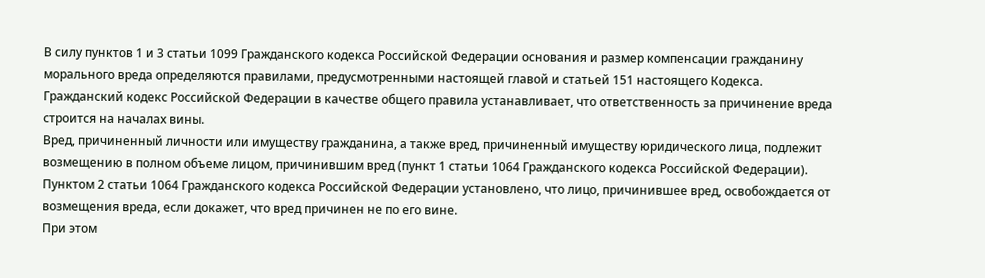В силу пунктов 1 и 3 статьи 1099 Гражданского кодекса Российской Федерации основания и размер компенсации гражданину морального вреда определяются правилами, предусмотренными настоящей главой и статьей 151 настоящего Кодекса.
Гражданский кодекс Российской Федерации в качестве общего правила устанавливает, что ответственность за причинение вреда строится на началах вины.
Вред, причиненный личности или имуществу гражданина, а также вред, причиненный имуществу юридического лица, подлежит возмещению в полном объеме лицом, причинившим вред (пункт 1 статьи 1064 Гражданского кодекса Российской Федерации).
Пунктом 2 статьи 1064 Гражданского кодекса Российской Федерации установлено, что лицо, причинившее вред, освобождается от возмещения вреда, если докажет, что вред причинен не по его вине.
При этом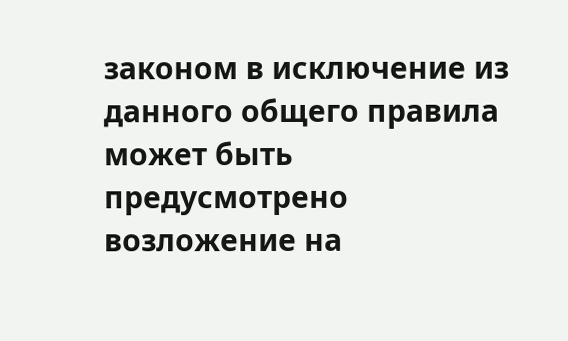законом в исключение из данного общего правила может быть предусмотрено возложение на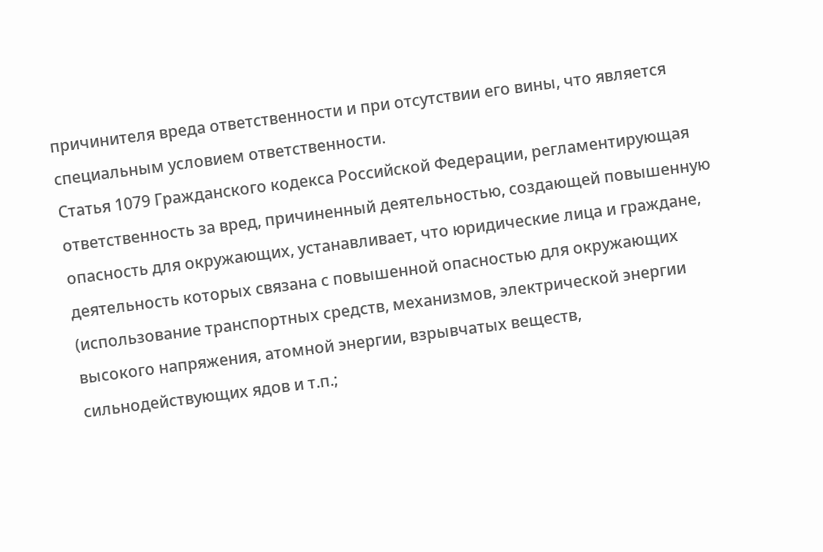причинителя вреда ответственности и при отсутствии его вины, что является специальным условием ответственности.
Статья 1079 Гражданского кодекса Российской Федерации, регламентирующая ответственность за вред, причиненный деятельностью, создающей повышенную опасность для окружающих, устанавливает, что юридические лица и граждане, деятельность которых связана с повышенной опасностью для окружающих (использование транспортных средств, механизмов, электрической энергии высокого напряжения, атомной энергии, взрывчатых веществ, сильнодействующих ядов и т.п.;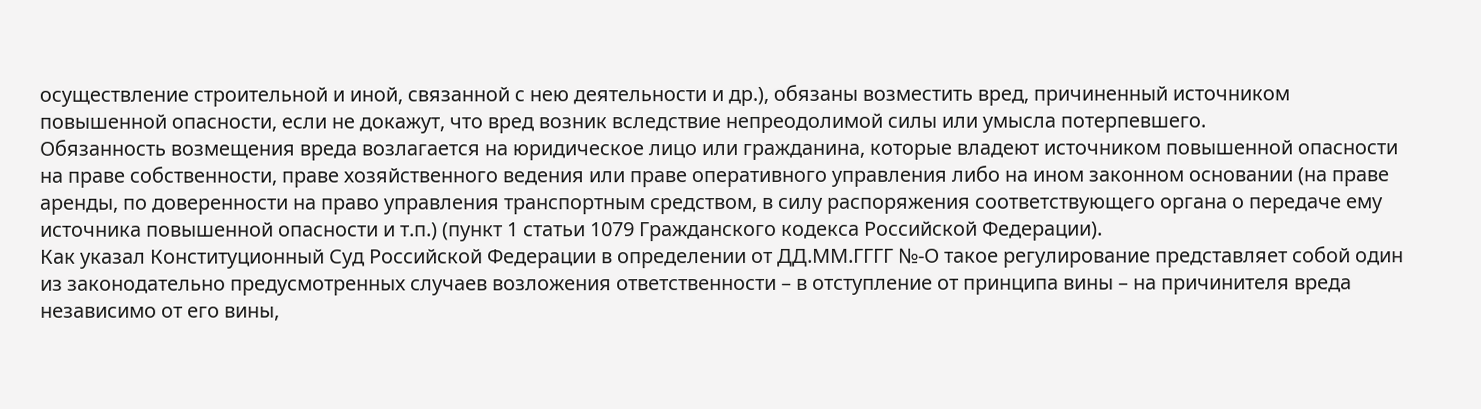осуществление строительной и иной, связанной с нею деятельности и др.), обязаны возместить вред, причиненный источником повышенной опасности, если не докажут, что вред возник вследствие непреодолимой силы или умысла потерпевшего.
Обязанность возмещения вреда возлагается на юридическое лицо или гражданина, которые владеют источником повышенной опасности на праве собственности, праве хозяйственного ведения или праве оперативного управления либо на ином законном основании (на праве аренды, по доверенности на право управления транспортным средством, в силу распоряжения соответствующего органа о передаче ему источника повышенной опасности и т.п.) (пункт 1 статьи 1079 Гражданского кодекса Российской Федерации).
Как указал Конституционный Суд Российской Федерации в определении от ДД.ММ.ГГГГ №-О такое регулирование представляет собой один из законодательно предусмотренных случаев возложения ответственности – в отступление от принципа вины – на причинителя вреда независимо от его вины,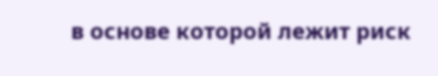в основе которой лежит риск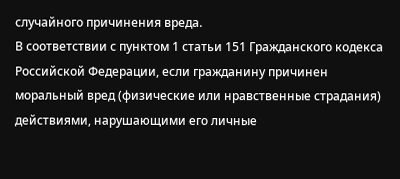случайного причинения вреда.
В соответствии с пунктом 1 статьи 151 Гражданского кодекса Российской Федерации, если гражданину причинен моральный вред (физические или нравственные страдания) действиями, нарушающими его личные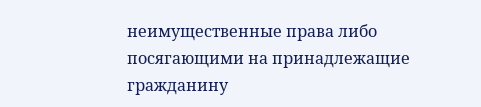неимущественные права либо посягающими на принадлежащие гражданину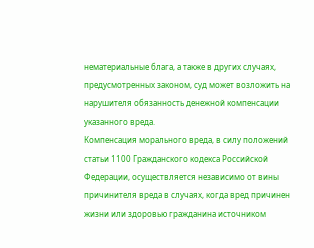нематериальные блага, а также в других случаях, предусмотренных законом, суд может возложить на нарушителя обязанность денежной компенсации указанного вреда.
Компенсация морального вреда, в силу положений статьи 1100 Гражданского кодекса Российской Федерации, осуществляется независимо от вины причинителя вреда в случаях, когда вред причинен жизни или здоровью гражданина источником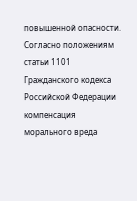повышенной опасности.
Согласно положениям статьи 1101 Гражданского кодекса Российской Федерации компенсация морального вреда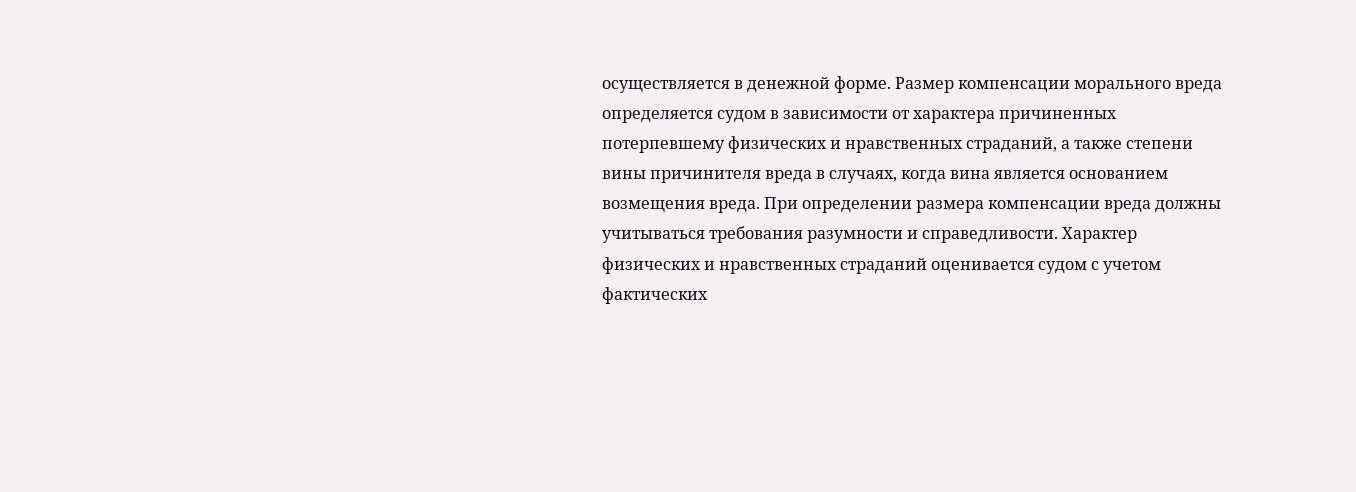осуществляется в денежной форме. Размер компенсации морального вреда определяется судом в зависимости от характера причиненных потерпевшему физических и нравственных страданий, а также степени вины причинителя вреда в случаях, когда вина является основанием возмещения вреда. При определении размера компенсации вреда должны учитываться требования разумности и справедливости. Характер физических и нравственных страданий оценивается судом с учетом фактических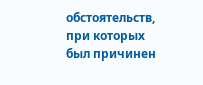обстоятельств, при которых был причинен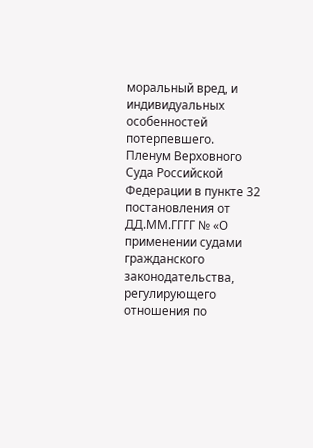моральный вред, и индивидуальных особенностей потерпевшего.
Пленум Верховного Суда Российской Федерации в пункте 32 постановления от ДД.ММ.ГГГГ № «О применении судами гражданского законодательства, регулирующего отношения по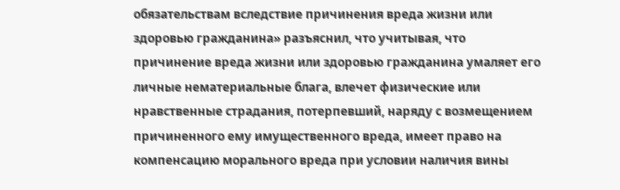обязательствам вследствие причинения вреда жизни или здоровью гражданина» разъяснил, что учитывая, что причинение вреда жизни или здоровью гражданина умаляет его личные нематериальные блага, влечет физические или нравственные страдания, потерпевший, наряду с возмещением причиненного ему имущественного вреда, имеет право на компенсацию морального вреда при условии наличия вины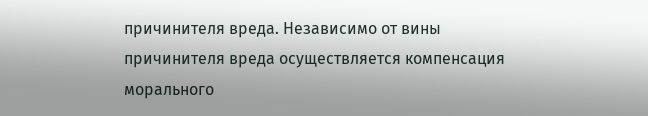причинителя вреда. Независимо от вины причинителя вреда осуществляется компенсация морального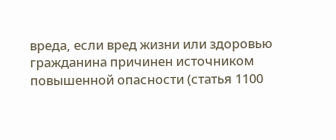вреда, если вред жизни или здоровью гражданина причинен источником повышенной опасности (статья 1100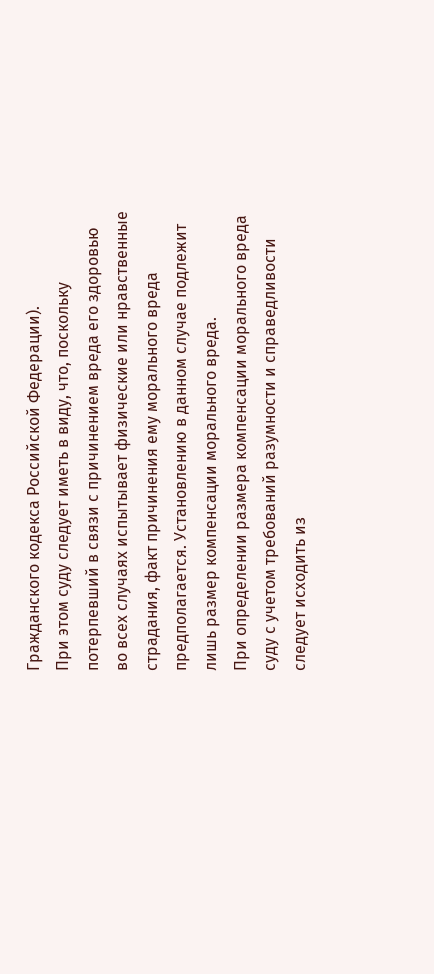Гражданского кодекса Российской Федерации).
При этом суду следует иметь в виду, что, поскольку потерпевший в связи с причинением вреда его здоровью во всех случаях испытывает физические или нравственные страдания, факт причинения ему морального вреда предполагается. Установлению в данном случае подлежит лишь размер компенсации морального вреда.
При определении размера компенсации морального вреда суду с учетом требований разумности и справедливости следует исходить из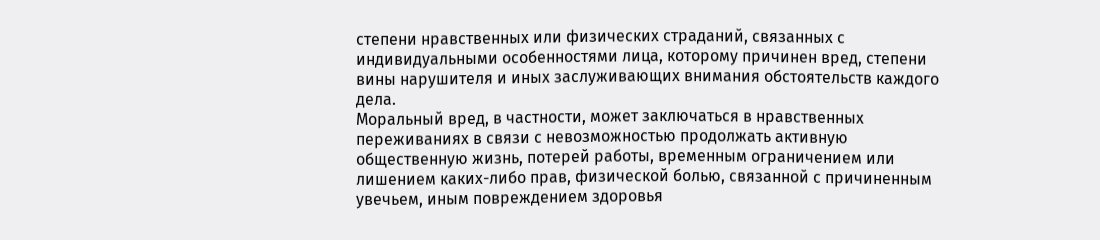степени нравственных или физических страданий, связанных с индивидуальными особенностями лица, которому причинен вред, степени вины нарушителя и иных заслуживающих внимания обстоятельств каждого дела.
Моральный вред, в частности, может заключаться в нравственных переживаниях в связи с невозможностью продолжать активную общественную жизнь, потерей работы, временным ограничением или лишением каких-либо прав, физической болью, связанной с причиненным увечьем, иным повреждением здоровья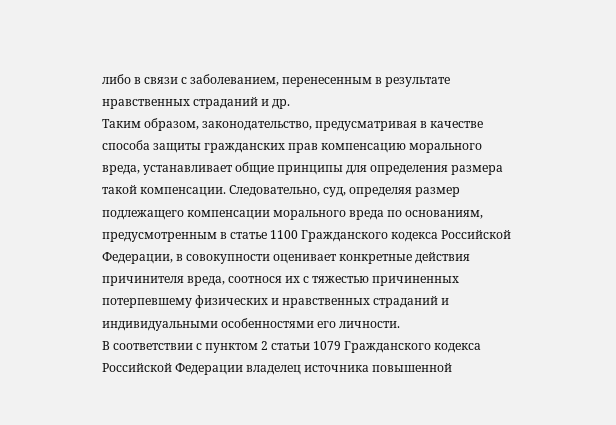либо в связи с заболеванием, перенесенным в результате нравственных страданий и др.
Таким образом, законодательство, предусматривая в качестве способа защиты гражданских прав компенсацию морального вреда, устанавливает общие принципы для определения размера такой компенсации. Следовательно, суд, определяя размер подлежащего компенсации морального вреда по основаниям, предусмотренным в статье 1100 Гражданского кодекса Российской Федерации, в совокупности оценивает конкретные действия причинителя вреда, соотнося их с тяжестью причиненных потерпевшему физических и нравственных страданий и индивидуальными особенностями его личности.
В соответствии с пунктом 2 статьи 1079 Гражданского кодекса Российской Федерации владелец источника повышенной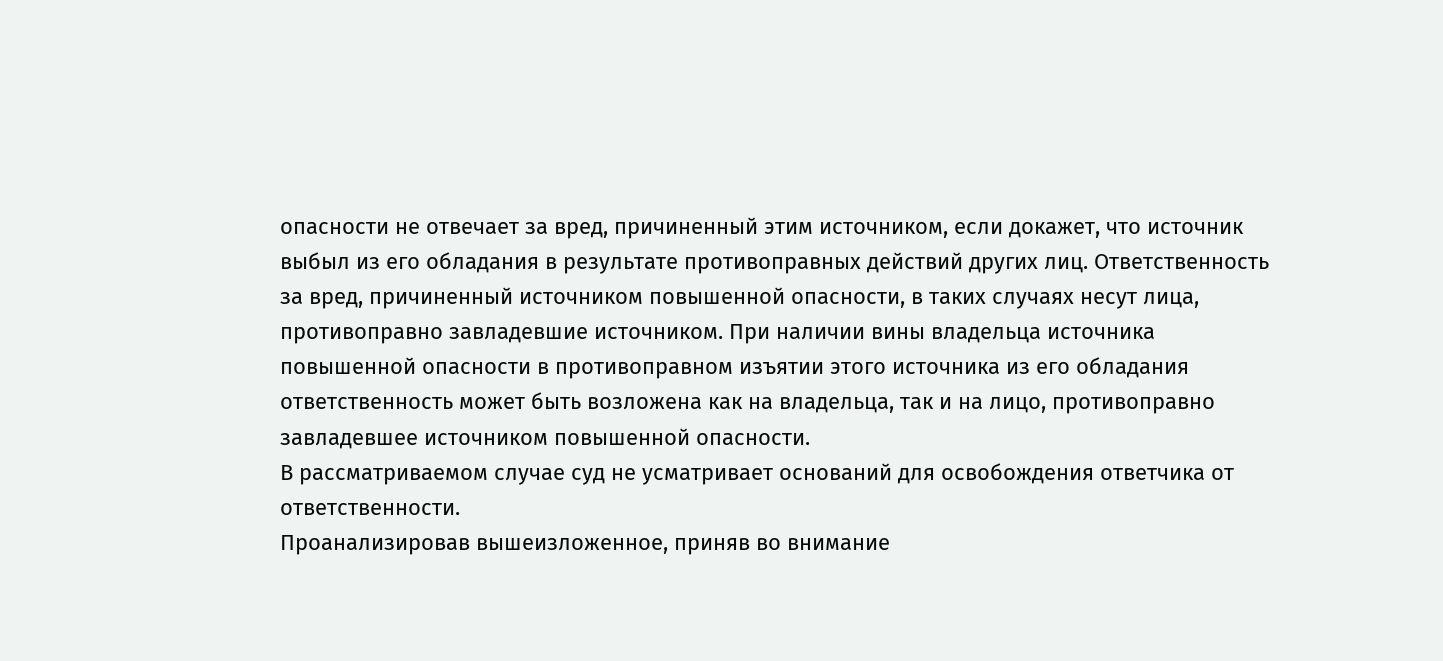опасности не отвечает за вред, причиненный этим источником, если докажет, что источник выбыл из его обладания в результате противоправных действий других лиц. Ответственность за вред, причиненный источником повышенной опасности, в таких случаях несут лица, противоправно завладевшие источником. При наличии вины владельца источника повышенной опасности в противоправном изъятии этого источника из его обладания ответственность может быть возложена как на владельца, так и на лицо, противоправно завладевшее источником повышенной опасности.
В рассматриваемом случае суд не усматривает оснований для освобождения ответчика от ответственности.
Проанализировав вышеизложенное, приняв во внимание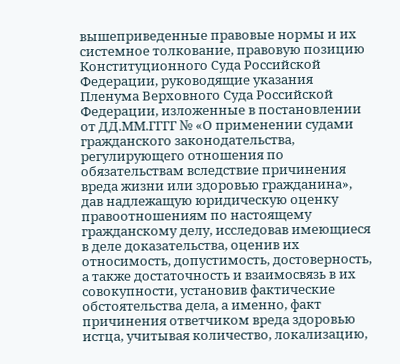вышеприведенные правовые нормы и их системное толкование, правовую позицию Конституционного Суда Российской Федерации, руководящие указания Пленума Верховного Суда Российской Федерации, изложенные в постановлении от ДД.ММ.ГГГГ № «О применении судами гражданского законодательства, регулирующего отношения по обязательствам вследствие причинения вреда жизни или здоровью гражданина», дав надлежащую юридическую оценку правоотношениям по настоящему гражданскому делу, исследовав имеющиеся в деле доказательства, оценив их относимость, допустимость, достоверность, а также достаточность и взаимосвязь в их совокупности, установив фактические обстоятельства дела, а именно, факт причинения ответчиком вреда здоровью истца, учитывая количество, локализацию,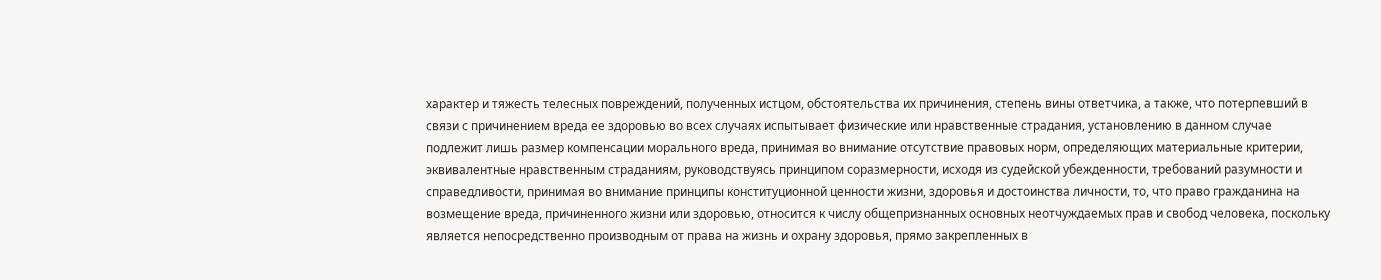характер и тяжесть телесных повреждений, полученных истцом, обстоятельства их причинения, степень вины ответчика, а также, что потерпевший в связи с причинением вреда ее здоровью во всех случаях испытывает физические или нравственные страдания, установлению в данном случае подлежит лишь размер компенсации морального вреда, принимая во внимание отсутствие правовых норм, определяющих материальные критерии, эквивалентные нравственным страданиям, руководствуясь принципом соразмерности, исходя из судейской убежденности, требований разумности и справедливости, принимая во внимание принципы конституционной ценности жизни, здоровья и достоинства личности, то, что право гражданина на возмещение вреда, причиненного жизни или здоровью, относится к числу общепризнанных основных неотчуждаемых прав и свобод человека, поскольку является непосредственно производным от права на жизнь и охрану здоровья, прямо закрепленных в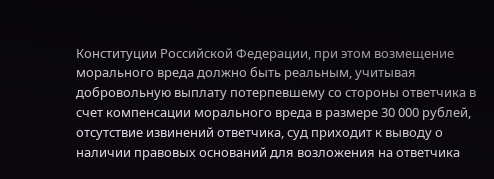Конституции Российской Федерации, при этом возмещение морального вреда должно быть реальным, учитывая добровольную выплату потерпевшему со стороны ответчика в счет компенсации морального вреда в размере 30 000 рублей, отсутствие извинений ответчика, суд приходит к выводу о наличии правовых оснований для возложения на ответчика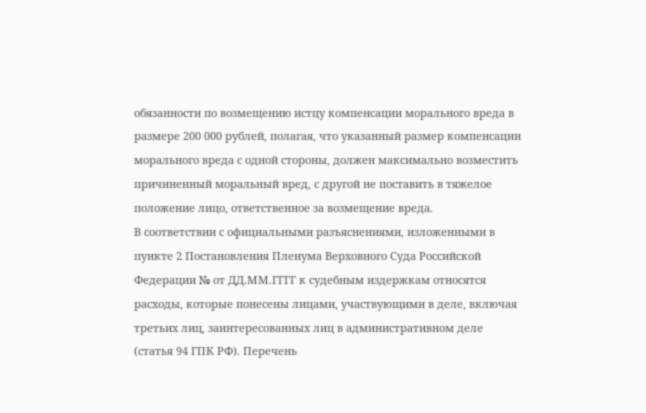обязанности по возмещению истцу компенсации морального вреда в размере 200 000 рублей, полагая, что указанный размер компенсации морального вреда с одной стороны, должен максимально возместить причиненный моральный вред, с другой не поставить в тяжелое положение лицо, ответственное за возмещение вреда.
В соответствии с официальными разъяснениями, изложенными в пункте 2 Постановления Пленума Верховного Суда Российской Федерации № от ДД.ММ.ГГГГ к судебным издержкам относятся расходы, которые понесены лицами, участвующими в деле, включая третьих лиц, заинтересованных лиц в административном деле (статья 94 ГПК РФ). Перечень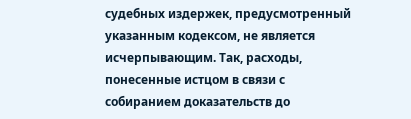судебных издержек, предусмотренный указанным кодексом, не является исчерпывающим. Так, расходы, понесенные истцом в связи с собиранием доказательств до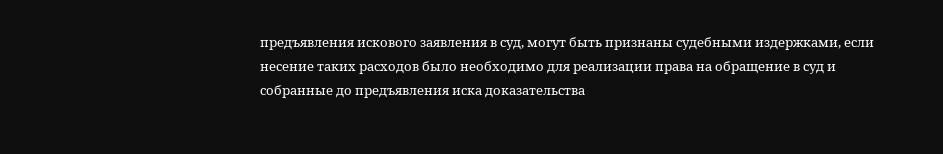предъявления искового заявления в суд, могут быть признаны судебными издержками, если несение таких расходов было необходимо для реализации права на обращение в суд и собранные до предъявления иска доказательства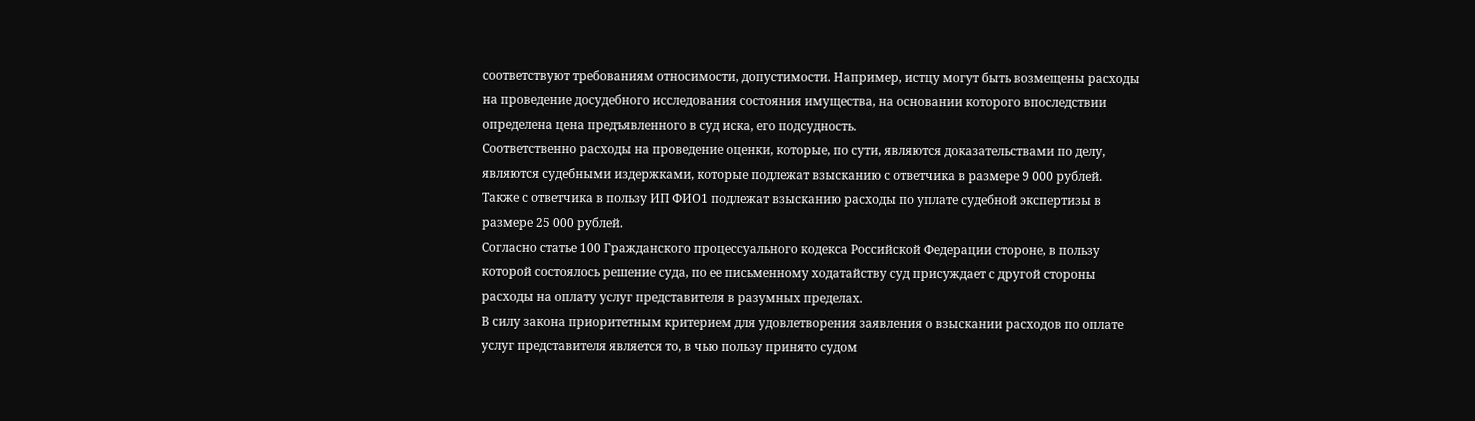соответствуют требованиям относимости, допустимости. Например, истцу могут быть возмещены расходы на проведение досудебного исследования состояния имущества, на основании которого впоследствии определена цена предъявленного в суд иска, его подсудность.
Соответственно расходы на проведение оценки, которые, по сути, являются доказательствами по делу, являются судебными издержками, которые подлежат взысканию с ответчика в размере 9 000 рублей.
Также с ответчика в пользу ИП ФИО1 подлежат взысканию расходы по уплате судебной экспертизы в размере 25 000 рублей.
Согласно статье 100 Гражданского процессуального кодекса Российской Федерации стороне, в пользу которой состоялось решение суда, по ее письменному ходатайству суд присуждает с другой стороны расходы на оплату услуг представителя в разумных пределах.
В силу закона приоритетным критерием для удовлетворения заявления о взыскании расходов по оплате услуг представителя является то, в чью пользу принято судом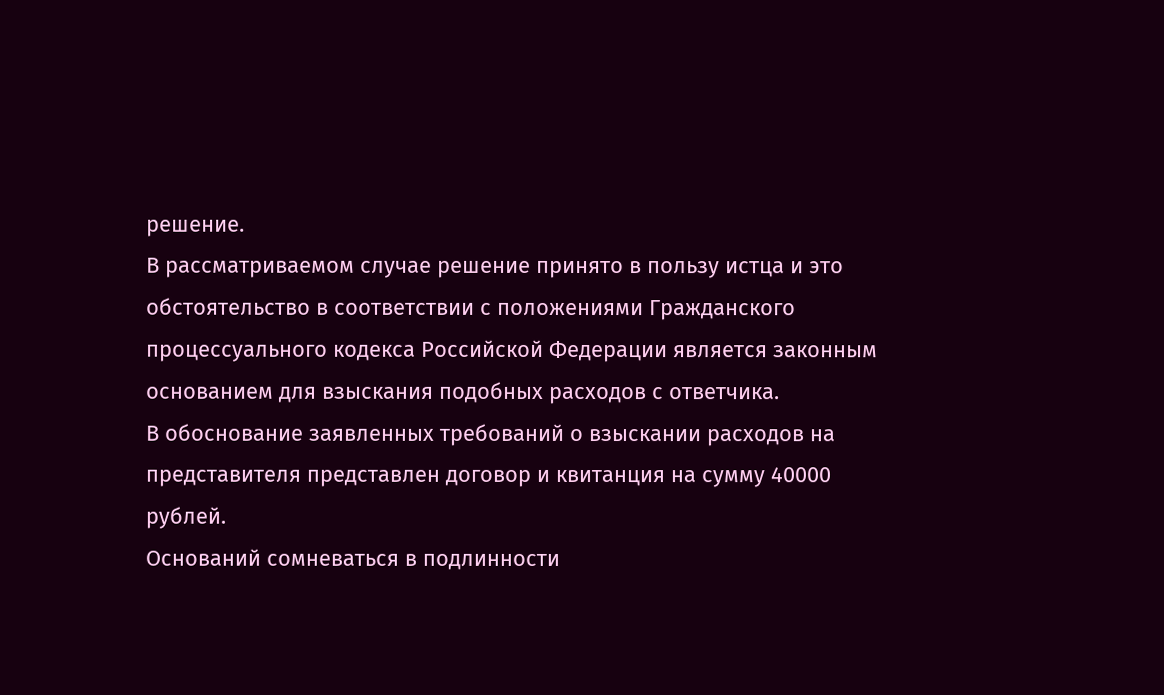решение.
В рассматриваемом случае решение принято в пользу истца и это обстоятельство в соответствии с положениями Гражданского процессуального кодекса Российской Федерации является законным основанием для взыскания подобных расходов с ответчика.
В обоснование заявленных требований о взыскании расходов на представителя представлен договор и квитанция на сумму 40000 рублей.
Оснований сомневаться в подлинности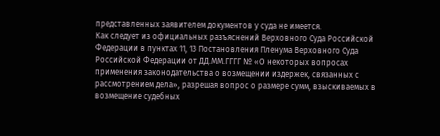представленных заявителем документов у суда не имеется.
Как следует из официальных разъяснений Верховного Суда Российской Федерации в пунктах 11, 13 Постановления Пленума Верховного Суда Российской Федерации от ДД.ММ.ГГГГ № «О некоторых вопросах применения законодательства о возмещении издержек, связанных с рассмотрением дела», разрешая вопрос о размере сумм, взыскиваемых в возмещение судебных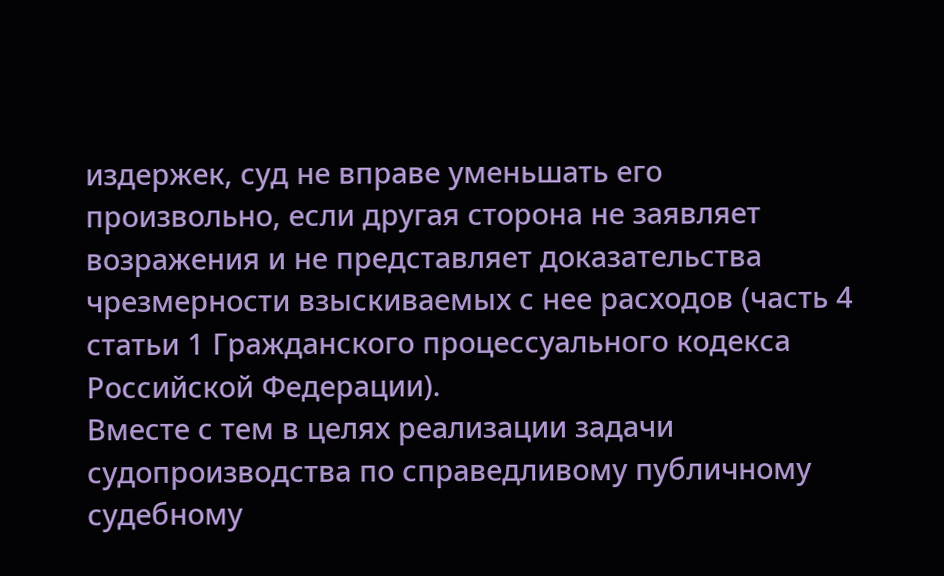издержек, суд не вправе уменьшать его произвольно, если другая сторона не заявляет возражения и не представляет доказательства чрезмерности взыскиваемых с нее расходов (часть 4 статьи 1 Гражданского процессуального кодекса Российской Федерации).
Вместе с тем в целях реализации задачи судопроизводства по справедливому публичному судебному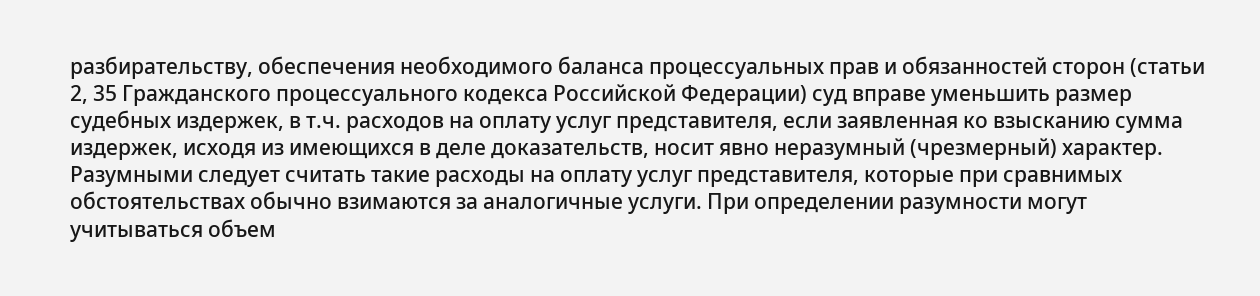разбирательству, обеспечения необходимого баланса процессуальных прав и обязанностей сторон (статьи 2, 35 Гражданского процессуального кодекса Российской Федерации) суд вправе уменьшить размер судебных издержек, в т.ч. расходов на оплату услуг представителя, если заявленная ко взысканию сумма издержек, исходя из имеющихся в деле доказательств, носит явно неразумный (чрезмерный) характер.
Разумными следует считать такие расходы на оплату услуг представителя, которые при сравнимых обстоятельствах обычно взимаются за аналогичные услуги. При определении разумности могут учитываться объем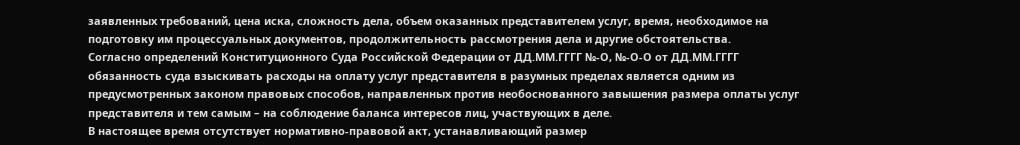заявленных требований, цена иска, сложность дела, объем оказанных представителем услуг, время, необходимое на подготовку им процессуальных документов, продолжительность рассмотрения дела и другие обстоятельства.
Согласно определений Конституционного Суда Российской Федерации от ДД.ММ.ГГГГ №-О, №-О-О от ДД.ММ.ГГГГ обязанность суда взыскивать расходы на оплату услуг представителя в разумных пределах является одним из предусмотренных законом правовых способов, направленных против необоснованного завышения размера оплаты услуг представителя и тем самым – на соблюдение баланса интересов лиц, участвующих в деле.
В настоящее время отсутствует нормативно-правовой акт, устанавливающий размер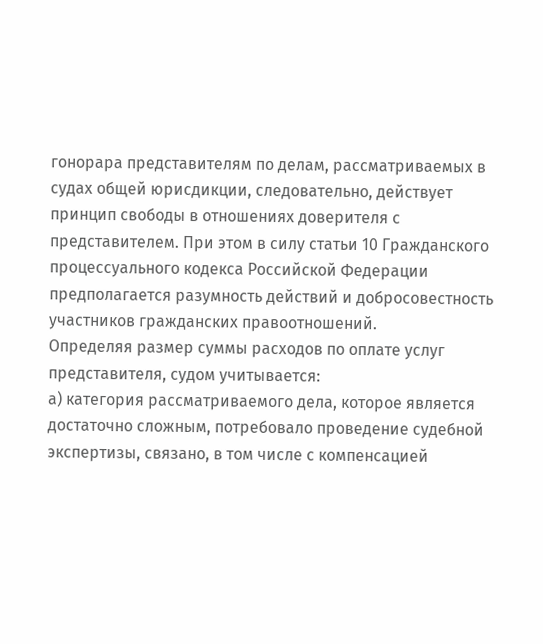гонорара представителям по делам, рассматриваемых в судах общей юрисдикции, следовательно, действует принцип свободы в отношениях доверителя с представителем. При этом в силу статьи 10 Гражданского процессуального кодекса Российской Федерации предполагается разумность действий и добросовестность участников гражданских правоотношений.
Определяя размер суммы расходов по оплате услуг представителя, судом учитывается:
а) категория рассматриваемого дела, которое является достаточно сложным, потребовало проведение судебной экспертизы, связано, в том числе с компенсацией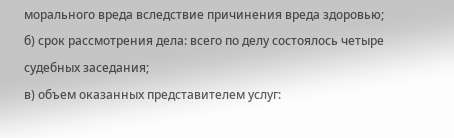морального вреда вследствие причинения вреда здоровью;
б) срок рассмотрения дела: всего по делу состоялось четыре судебных заседания;
в) объем оказанных представителем услуг: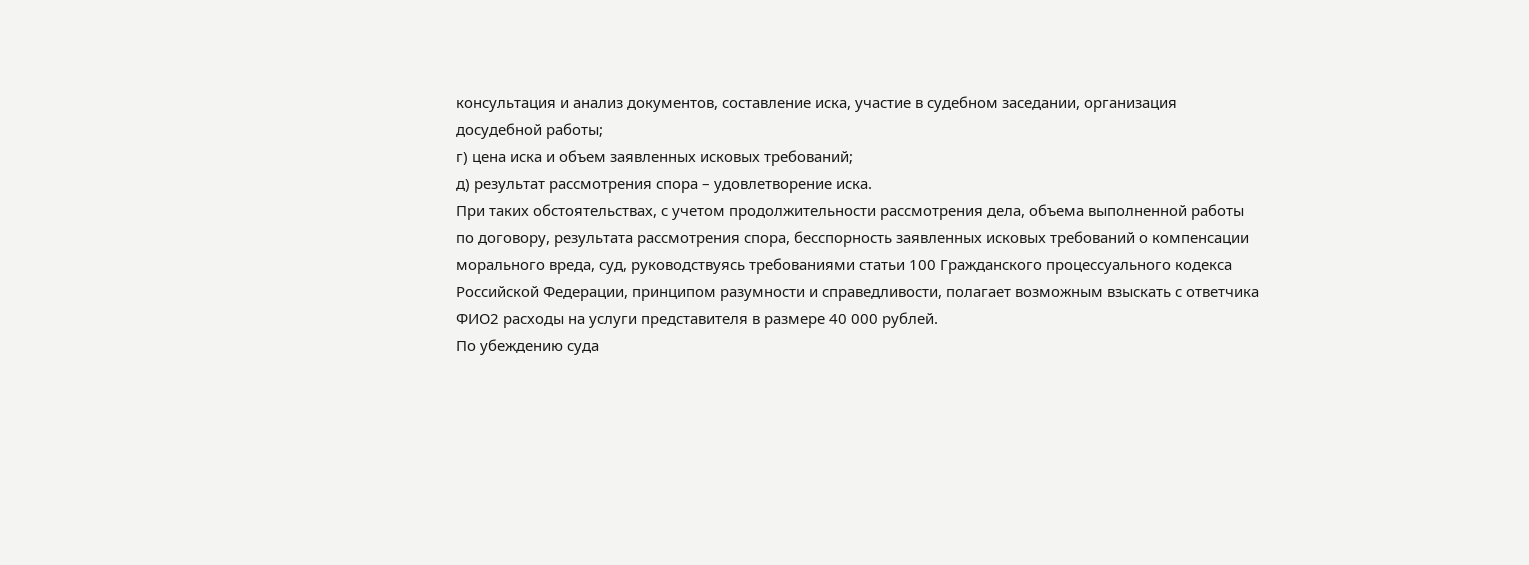консультация и анализ документов, составление иска, участие в судебном заседании, организация досудебной работы;
г) цена иска и объем заявленных исковых требований;
д) результат рассмотрения спора – удовлетворение иска.
При таких обстоятельствах, с учетом продолжительности рассмотрения дела, объема выполненной работы по договору, результата рассмотрения спора, бесспорность заявленных исковых требований о компенсации морального вреда, суд, руководствуясь требованиями статьи 100 Гражданского процессуального кодекса Российской Федерации, принципом разумности и справедливости, полагает возможным взыскать с ответчика ФИО2 расходы на услуги представителя в размере 40 000 рублей.
По убеждению суда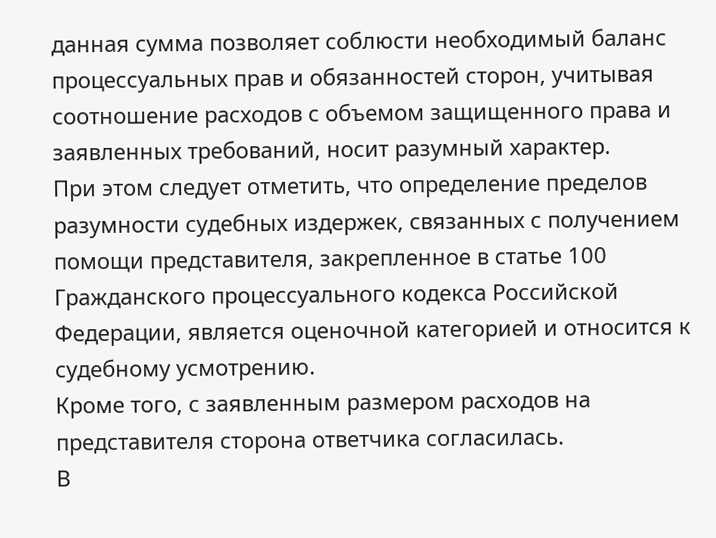данная сумма позволяет соблюсти необходимый баланс процессуальных прав и обязанностей сторон, учитывая соотношение расходов с объемом защищенного права и заявленных требований, носит разумный характер.
При этом следует отметить, что определение пределов разумности судебных издержек, связанных с получением помощи представителя, закрепленное в статье 100 Гражданского процессуального кодекса Российской Федерации, является оценочной категорией и относится к судебному усмотрению.
Кроме того, с заявленным размером расходов на представителя сторона ответчика согласилась.
В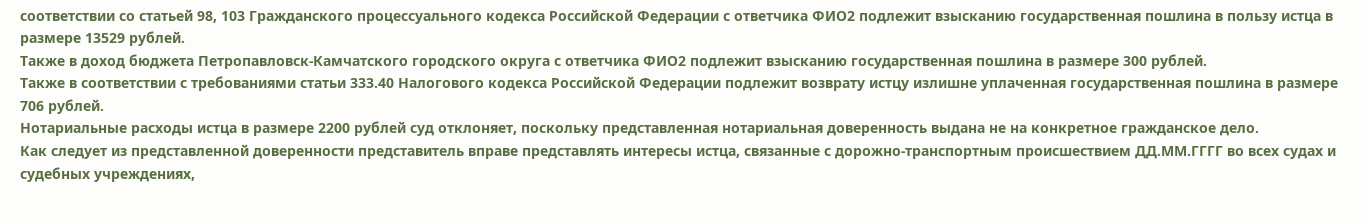соответствии со статьей 98, 103 Гражданского процессуального кодекса Российской Федерации с ответчика ФИО2 подлежит взысканию государственная пошлина в пользу истца в размере 13529 рублей.
Также в доход бюджета Петропавловск-Камчатского городского округа с ответчика ФИО2 подлежит взысканию государственная пошлина в размере 300 рублей.
Также в соответствии с требованиями статьи 333.40 Налогового кодекса Российской Федерации подлежит возврату истцу излишне уплаченная государственная пошлина в размере 706 рублей.
Нотариальные расходы истца в размере 2200 рублей суд отклоняет, поскольку представленная нотариальная доверенность выдана не на конкретное гражданское дело.
Как следует из представленной доверенности представитель вправе представлять интересы истца, связанные с дорожно-транспортным происшествием ДД.ММ.ГГГГ во всех судах и судебных учреждениях,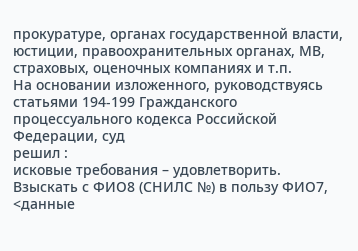прокуратуре, органах государственной власти, юстиции, правоохранительных органах, МВ, страховых, оценочных компаниях и т.п.
На основании изложенного, руководствуясь статьями 194-199 Гражданского процессуального кодекса Российской Федерации, суд
решил :
исковые требования – удовлетворить.
Взыскать с ФИО8 (СНИЛС №) в пользу ФИО7, <данные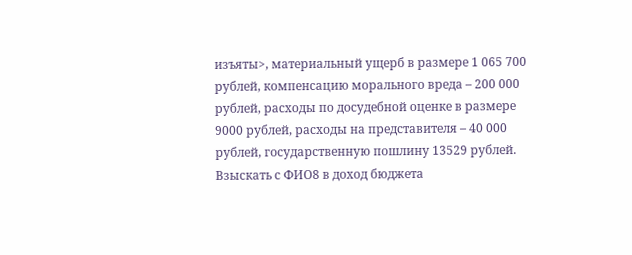изъяты>, материальный ущерб в размере 1 065 700 рублей, компенсацию морального вреда – 200 000 рублей, расходы по досудебной оценке в размере 9000 рублей, расходы на представителя – 40 000 рублей, государственную пошлину 13529 рублей.
Взыскать с ФИО8 в доход бюджета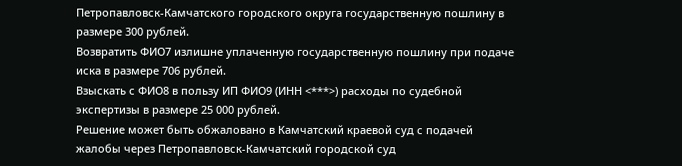Петропавловск-Камчатского городского округа государственную пошлину в размере 300 рублей.
Возвратить ФИО7 излишне уплаченную государственную пошлину при подаче иска в размере 706 рублей.
Взыскать с ФИО8 в пользу ИП ФИО9 (ИНН <***>) расходы по судебной экспертизы в размере 25 000 рублей.
Решение может быть обжаловано в Камчатский краевой суд с подачей жалобы через Петропавловск-Камчатский городской суд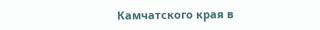Камчатского края в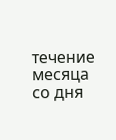течение месяца со дня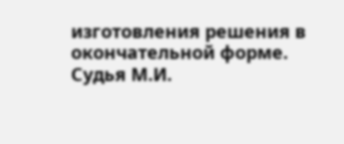изготовления решения в окончательной форме.
Судья М.И.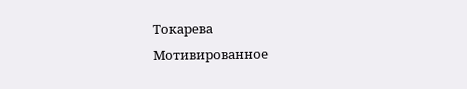Токарева
Мотивированное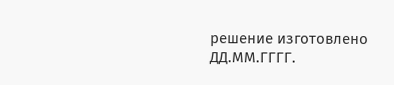решение изготовлено ДД.ММ.ГГГГ.